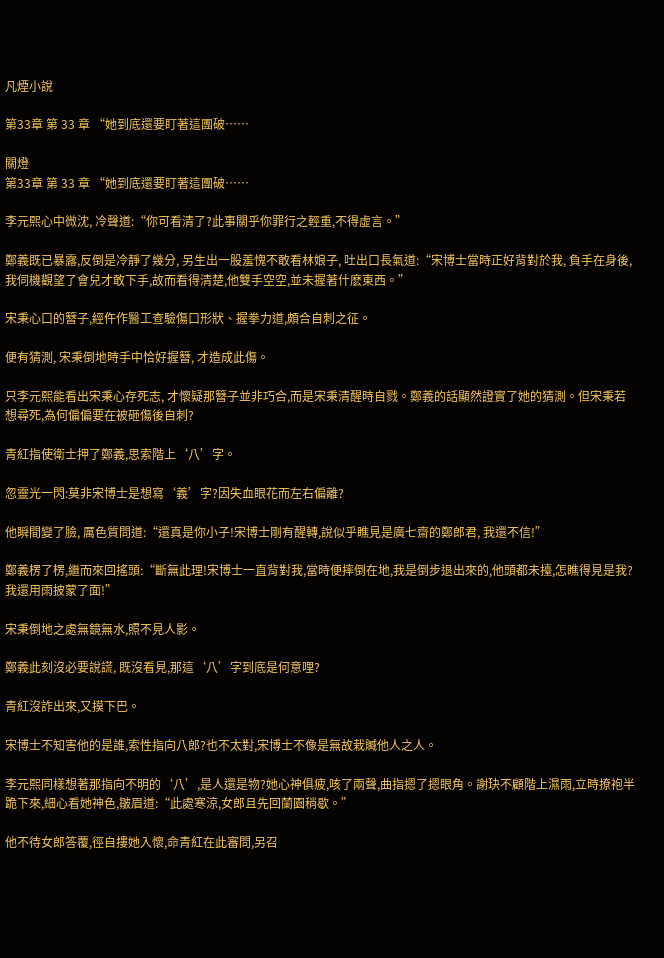凡煙小說

第33章 第 33 章 “她到底還要盯著這團破……

關燈
第33章 第 33 章 “她到底還要盯著這團破……

李元熙心中微沈, 冷聲道:“你可看清了?此事關乎你罪行之輕重,不得虛言。”

鄭義既已暴露,反倒是冷靜了幾分, 另生出一股羞愧不敢看林娘子, 吐出口長氣道:“宋博士當時正好背對於我, 負手在身後, 我伺機觀望了會兒才敢下手,故而看得清楚,他雙手空空,並未握著什麽東西。”

宋秉心口的簪子,經仵作醫工查驗傷口形狀、握拳力道,頗合自刺之征。

便有猜測, 宋秉倒地時手中恰好握簪, 才造成此傷。

只李元熙能看出宋秉心存死志, 才懷疑那簪子並非巧合,而是宋秉清醒時自戮。鄭義的話顯然證實了她的猜測。但宋秉若想尋死,為何偏偏要在被砸傷後自刺?

青紅指使衛士押了鄭義,思索階上‘八’字。

忽靈光一閃:莫非宋博士是想寫‘義’字?因失血眼花而左右偏離?

他瞬間變了臉, 厲色質問道:“還真是你小子!宋博士剛有醒轉,說似乎瞧見是廣七齋的鄭郎君, 我還不信!”

鄭義楞了楞,繼而來回搖頭:“斷無此理!宋博士一直背對我,當時便摔倒在地,我是倒步退出來的,他頭都未擡,怎瞧得見是我?我還用雨披蒙了面!”

宋秉倒地之處無鏡無水,照不見人影。

鄭義此刻沒必要說謊, 既沒看見,那這‘八’字到底是何意哩?

青紅沒詐出來,又摸下巴。

宋博士不知害他的是誰,索性指向八郎?也不太對,宋博士不像是無故栽贓他人之人。

李元熙同樣想著那指向不明的‘八’,是人還是物?她心神俱疲,咳了兩聲,曲指摁了摁眼角。謝玦不顧階上濕雨,立時撩袍半跪下來,細心看她神色,皺眉道:“此處寒涼,女郎且先回蘭園稍歇。”

他不待女郎答覆,徑自摟她入懷,命青紅在此審問,另召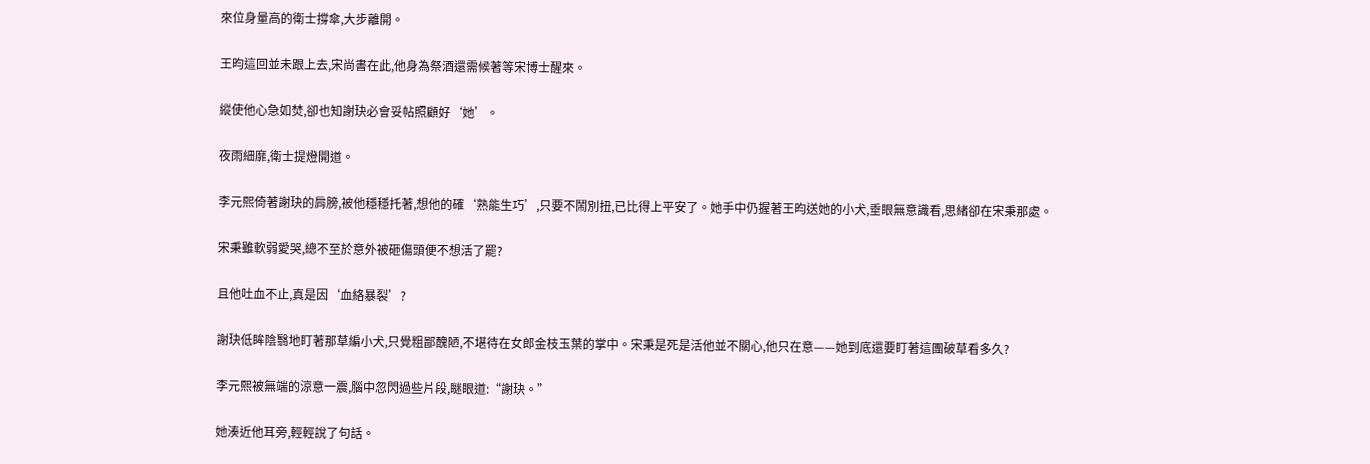來位身量高的衛士撐傘,大步離開。

王昀這回並未跟上去,宋尚書在此,他身為祭酒還需候著等宋博士醒來。

縱使他心急如焚,卻也知謝玦必會妥帖照顧好‘她’。

夜雨細靡,衛士提燈開道。

李元熙倚著謝玦的肩膀,被他穩穩托著,想他的確‘熟能生巧’,只要不鬧別扭,已比得上平安了。她手中仍握著王昀送她的小犬,垂眼無意識看,思緒卻在宋秉那處。

宋秉雖軟弱愛哭,總不至於意外被砸傷頭便不想活了罷?

且他吐血不止,真是因‘血絡暴裂’?

謝玦低眸陰翳地盯著那草編小犬,只覺粗鄙醜陋,不堪待在女郎金枝玉葉的掌中。宋秉是死是活他並不關心,他只在意——她到底還要盯著這團破草看多久?

李元熙被無端的涼意一震,腦中忽閃過些片段,瞇眼道:“謝玦。”

她湊近他耳旁,輕輕說了句話。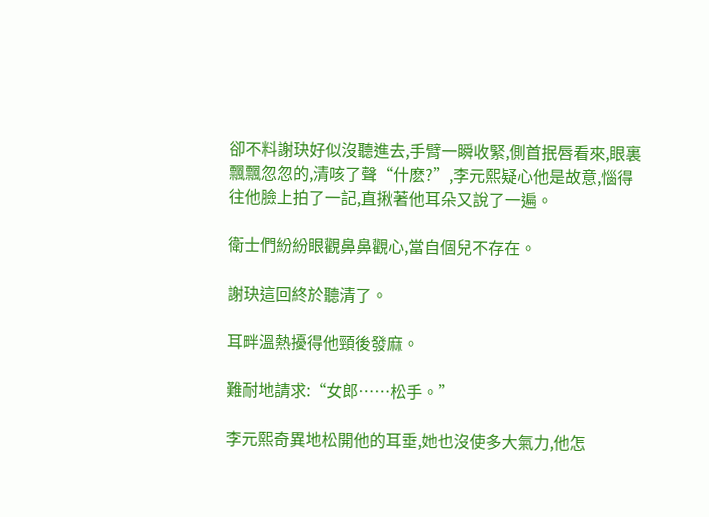卻不料謝玦好似沒聽進去,手臂一瞬收緊,側首抿唇看來,眼裏飄飄忽忽的,清咳了聲“什麽?”,李元熙疑心他是故意,惱得往他臉上拍了一記,直揪著他耳朵又說了一遍。

衛士們紛紛眼觀鼻鼻觀心,當自個兒不存在。

謝玦這回終於聽清了。

耳畔溫熱擾得他頸後發麻。

難耐地請求:“女郎……松手。”

李元熙奇異地松開他的耳垂,她也沒使多大氣力,他怎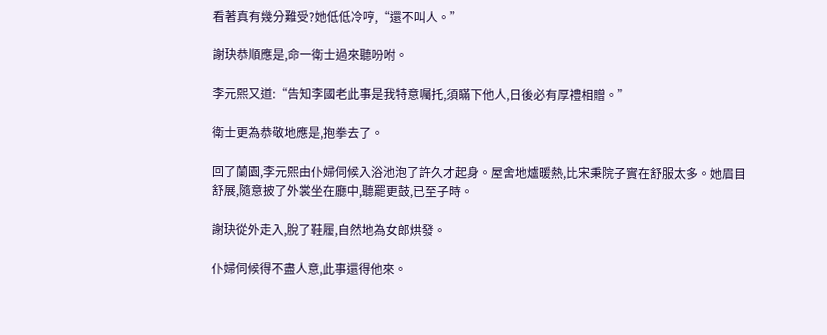看著真有幾分難受?她低低冷哼,“還不叫人。”

謝玦恭順應是,命一衛士過來聽吩咐。

李元熙又道:“告知李國老此事是我特意囑托,須瞞下他人,日後必有厚禮相贈。”

衛士更為恭敬地應是,抱拳去了。

回了蘭園,李元熙由仆婦伺候入浴池泡了許久才起身。屋舍地爐暖熱,比宋秉院子實在舒服太多。她眉目舒展,隨意披了外裳坐在廳中,聽罷更鼓,已至子時。

謝玦從外走入,脫了鞋履,自然地為女郎烘發。

仆婦伺候得不盡人意,此事還得他來。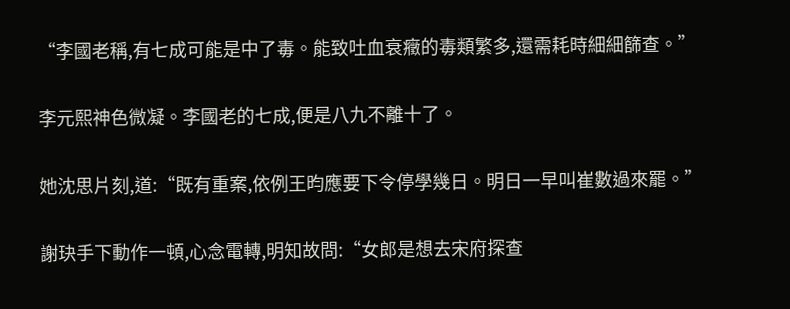“李國老稱,有七成可能是中了毒。能致吐血衰癥的毒類繁多,還需耗時細細篩查。”

李元熙神色微凝。李國老的七成,便是八九不離十了。

她沈思片刻,道:“既有重案,依例王昀應要下令停學幾日。明日一早叫崔數過來罷。”

謝玦手下動作一頓,心念電轉,明知故問:“女郎是想去宋府探查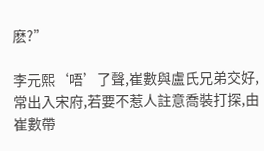麽?”

李元熙‘唔’了聲,崔數與盧氏兄弟交好,常出入宋府,若要不惹人註意喬裝打探,由崔數帶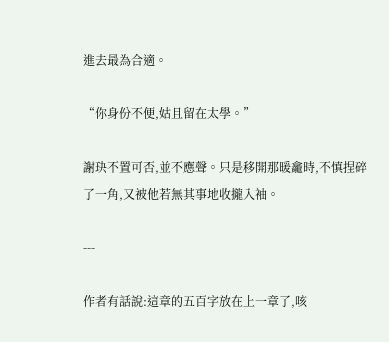進去最為合適。

“你身份不便,姑且留在太學。”

謝玦不置可否,並不應聲。只是移開那暖龕時,不慎捏碎了一角,又被他若無其事地收攏入袖。

---

作者有話說:這章的五百字放在上一章了,咳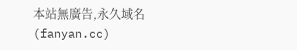本站無廣告,永久域名(fanyan.cc)